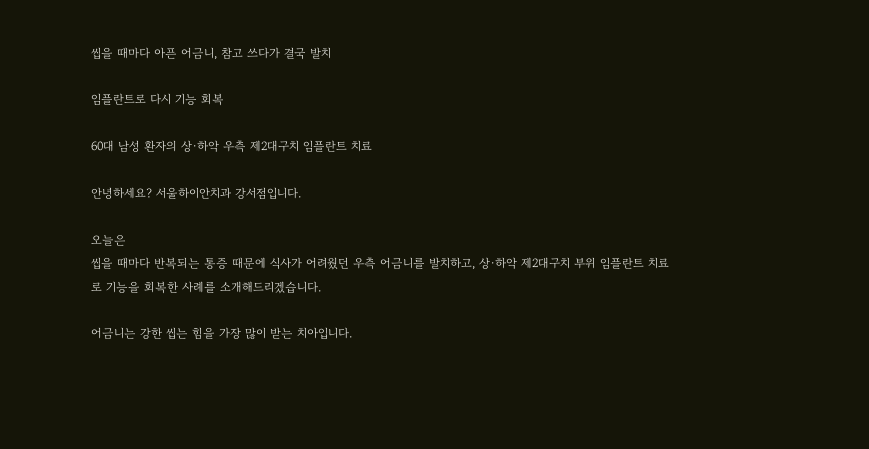씹을 때마다 아픈 어금니, 참고 쓰다가 결국 발치

임플란트로 다시 기능 회복

60대 남성 환자의 상·하악 우측 제2대구치 임플란트 치료

안녕하세요? 서울하이안치과 강서점입니다.

오늘은
씹을 때마다 반복되는 통증 때문에 식사가 어려웠던 우측 어금니를 발치하고, 상·하악 제2대구치 부위 임플란트 치료로 기능을 회복한 사례를 소개해드리겠습니다.

어금니는 강한 씹는 힘을 가장 많이 받는 치아입니다.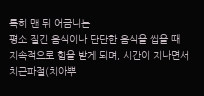특히 맨 뒤 어금니는
평소 질긴 음식이나 단단한 음식을 씹을 때
지속적으로 힘을 받게 되며, 시간이 지나면서 치근파절(치아뿌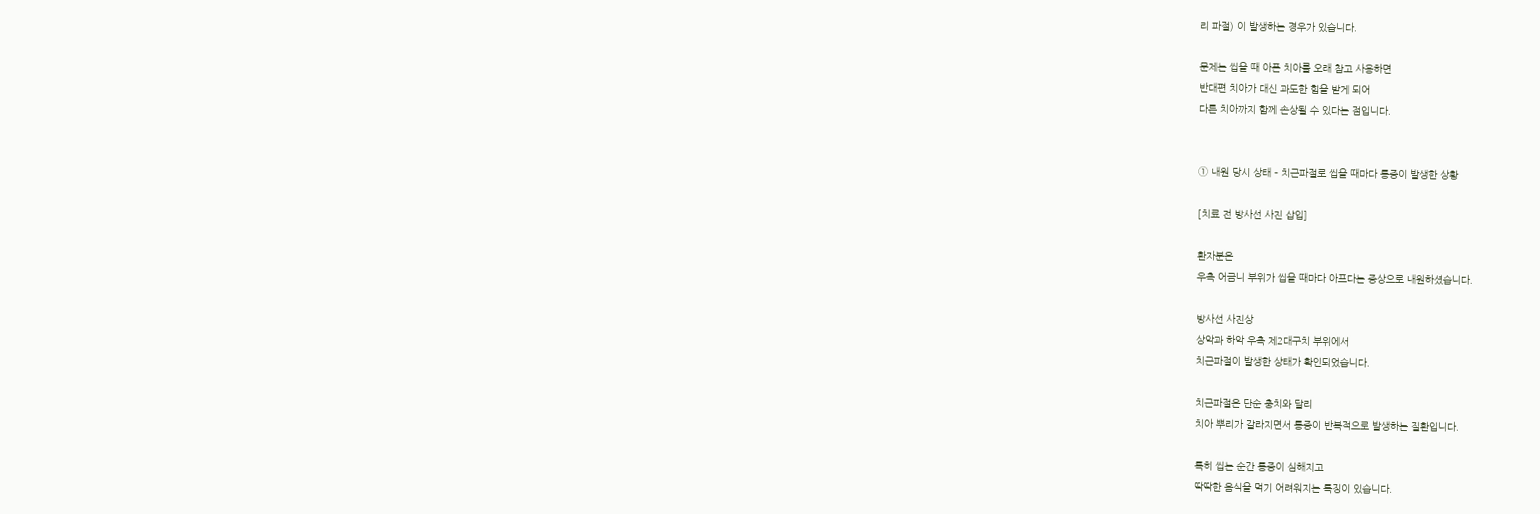리 파절) 이 발생하는 경우가 있습니다.

문제는 씹을 때 아픈 치아를 오래 참고 사용하면
반대편 치아가 대신 과도한 힘을 받게 되어
다른 치아까지 함께 손상될 수 있다는 점입니다.


① 내원 당시 상태 – 치근파절로 씹을 때마다 통증이 발생한 상황

[치료 전 방사선 사진 삽입]

환자분은
우측 어금니 부위가 씹을 때마다 아프다는 증상으로 내원하셨습니다.

방사선 사진상
상악과 하악 우측 제2대구치 부위에서
치근파절이 발생한 상태가 확인되었습니다.

치근파절은 단순 충치와 달리
치아 뿌리가 갈라지면서 통증이 반복적으로 발생하는 질환입니다.

특히 씹는 순간 통증이 심해지고
딱딱한 음식을 먹기 어려워지는 특징이 있습니다.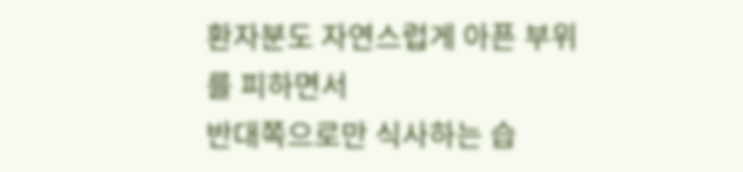환자분도 자연스럽게 아픈 부위를 피하면서
반대쪽으로만 식사하는 습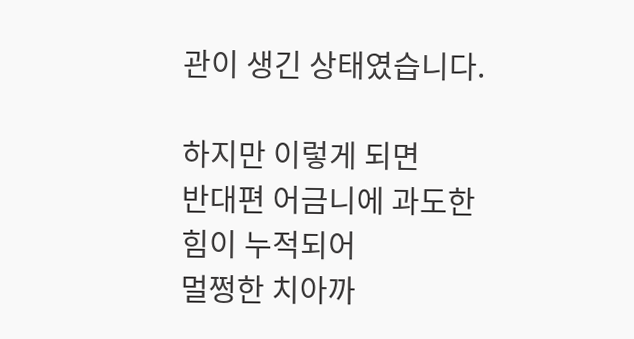관이 생긴 상태였습니다.

하지만 이렇게 되면
반대편 어금니에 과도한 힘이 누적되어
멀쩡한 치아까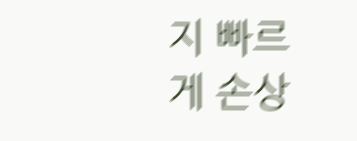지 빠르게 손상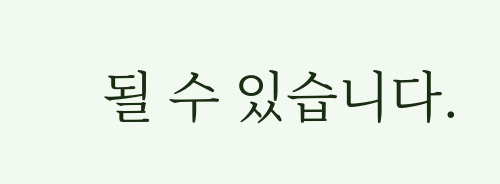될 수 있습니다.